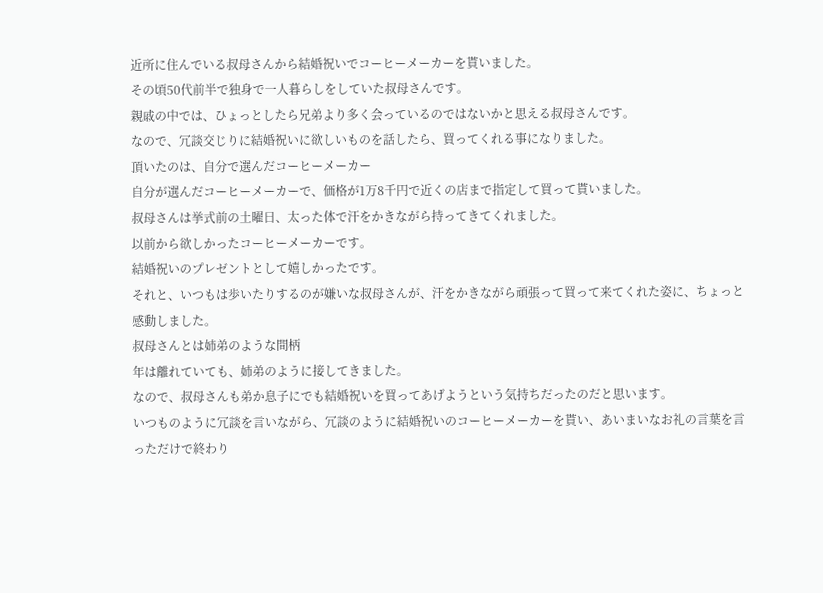近所に住んでいる叔母さんから結婚祝いでコーヒーメーカーを貰いました。
その頃50代前半で独身で一人暮らしをしていた叔母さんです。
親戚の中では、ひょっとしたら兄弟より多く会っているのではないかと思える叔母さんです。
なので、冗談交じりに結婚祝いに欲しいものを話したら、買ってくれる事になりました。
頂いたのは、自分で選んだコーヒーメーカー
自分が選んだコーヒーメーカーで、価格が1万8千円で近くの店まで指定して買って貰いました。
叔母さんは挙式前の土曜日、太った体で汗をかきながら持ってきてくれました。
以前から欲しかったコーヒーメーカーです。
結婚祝いのプレゼントとして嬉しかったです。
それと、いつもは歩いたりするのが嫌いな叔母さんが、汗をかきながら頑張って買って来てくれた姿に、ちょっと感動しました。
叔母さんとは姉弟のような間柄
年は離れていても、姉弟のように接してきました。
なので、叔母さんも弟か息子にでも結婚祝いを買ってあげようという気持ちだったのだと思います。
いつものように冗談を言いながら、冗談のように結婚祝いのコーヒーメーカーを貰い、あいまいなお礼の言葉を言っただけで終わり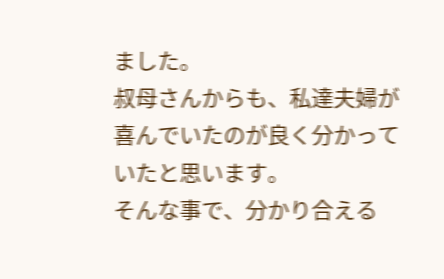ました。
叔母さんからも、私達夫婦が喜んでいたのが良く分かっていたと思います。
そんな事で、分かり合える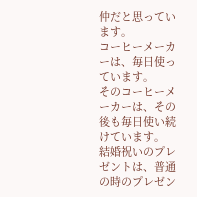仲だと思っています。
コーヒーメーカーは、毎日使っています。
そのコーヒーメーカーは、その後も毎日使い続けています。
結婚祝いのプレゼントは、普通の時のプレゼン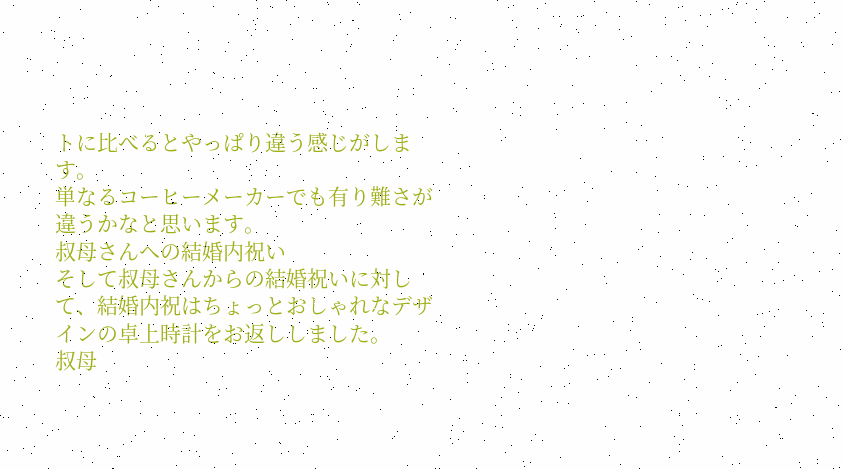トに比べるとやっぱり違う感じがします。
単なるコーヒーメーカーでも有り難さが違うかなと思います。
叔母さんへの結婚内祝い
そして叔母さんからの結婚祝いに対して、結婚内祝はちょっとおしゃれなデザインの卓上時計をお返ししました。
叔母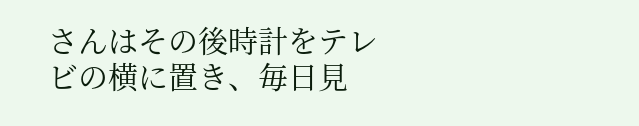さんはその後時計をテレビの横に置き、毎日見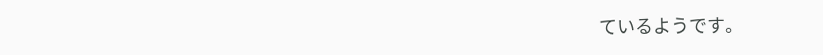ているようです。